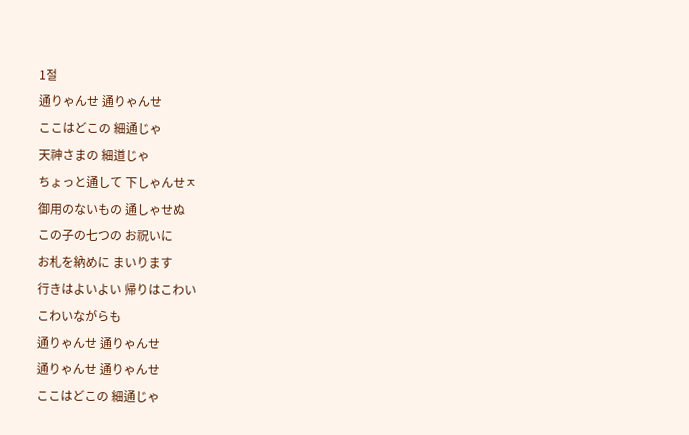1절
通りゃんせ 通りゃんせ
ここはどこの 細通じゃ
天神さまの 細道じゃ
ちょっと通して 下しゃんせㅈ
御用のないもの 通しゃせぬ
この子の七つの お祝いに
お札を納めに まいります
行きはよいよい 帰りはこわい
こわいながらも
通りゃんせ 通りゃんせ
通りゃんせ 通りゃんせ
ここはどこの 細通じゃ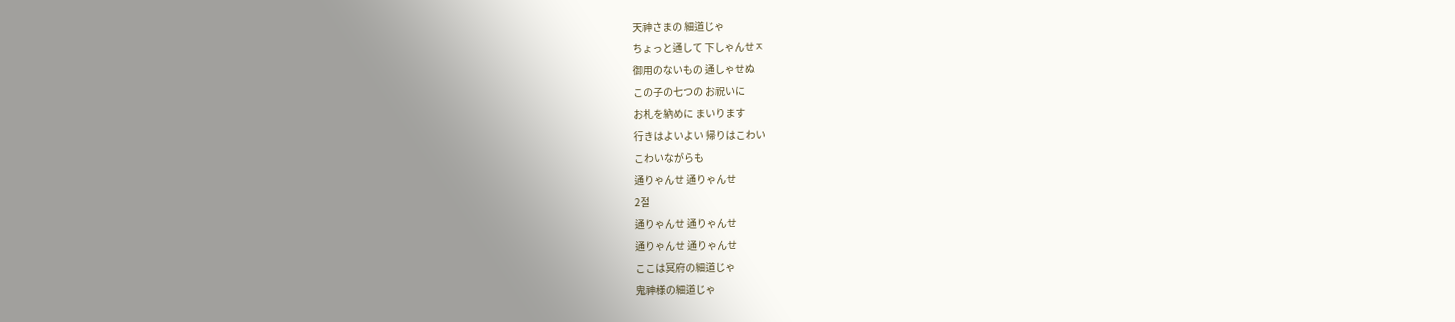天神さまの 細道じゃ
ちょっと通して 下しゃんせㅈ
御用のないもの 通しゃせぬ
この子の七つの お祝いに
お札を納めに まいります
行きはよいよい 帰りはこわい
こわいながらも
通りゃんせ 通りゃんせ
2절
通りゃんせ 通りゃんせ
通りゃんせ 通りゃんせ
ここは冥府の細道じゃ
鬼神様の細道じゃ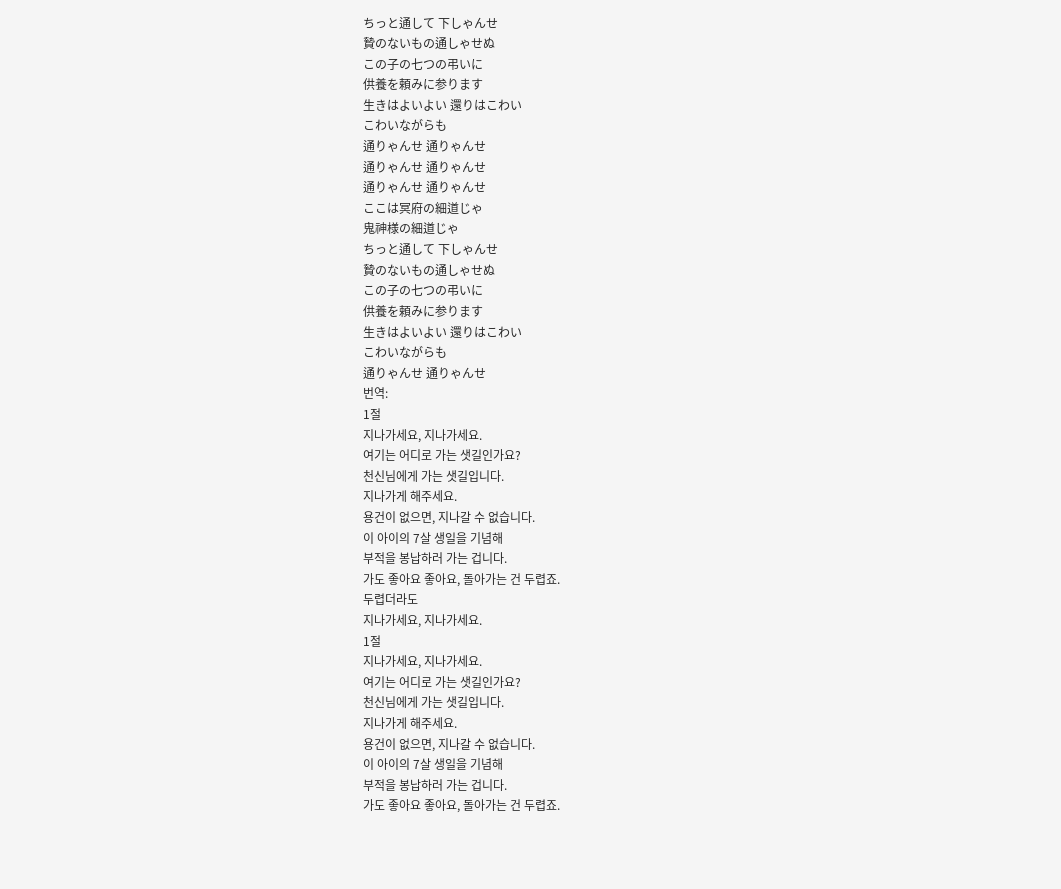ちっと通して 下しゃんせ
贄のないもの通しゃせぬ
この子の七つの弔いに
供養を頼みに参ります
生きはよいよい 還りはこわい
こわいながらも
通りゃんせ 通りゃんせ
通りゃんせ 通りゃんせ
通りゃんせ 通りゃんせ
ここは冥府の細道じゃ
鬼神様の細道じゃ
ちっと通して 下しゃんせ
贄のないもの通しゃせぬ
この子の七つの弔いに
供養を頼みに参ります
生きはよいよい 還りはこわい
こわいながらも
通りゃんせ 通りゃんせ
번역:
1절
지나가세요, 지나가세요.
여기는 어디로 가는 샛길인가요?
천신님에게 가는 샛길입니다.
지나가게 해주세요.
용건이 없으면, 지나갈 수 없습니다.
이 아이의 7살 생일을 기념해
부적을 봉납하러 가는 겁니다.
가도 좋아요 좋아요, 돌아가는 건 두렵죠.
두렵더라도
지나가세요, 지나가세요.
1절
지나가세요, 지나가세요.
여기는 어디로 가는 샛길인가요?
천신님에게 가는 샛길입니다.
지나가게 해주세요.
용건이 없으면, 지나갈 수 없습니다.
이 아이의 7살 생일을 기념해
부적을 봉납하러 가는 겁니다.
가도 좋아요 좋아요, 돌아가는 건 두렵죠.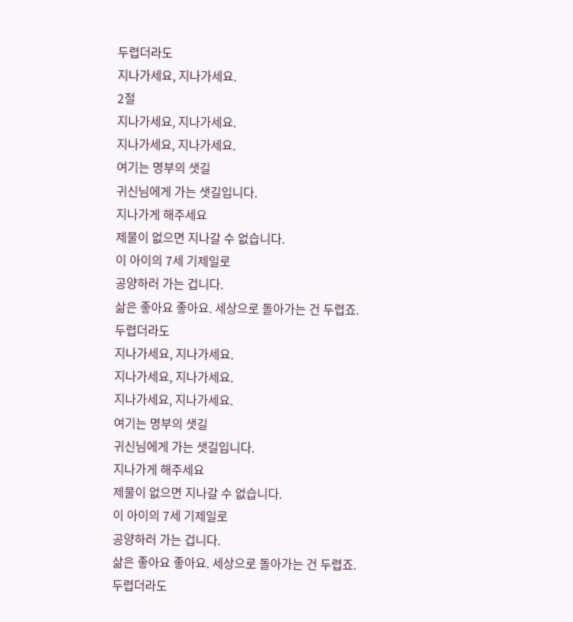두렵더라도
지나가세요, 지나가세요.
2절
지나가세요, 지나가세요.
지나가세요, 지나가세요.
여기는 명부의 샛길
귀신님에게 가는 샛길입니다.
지나가게 해주세요
제물이 없으면 지나갈 수 없습니다.
이 아이의 7세 기제일로
공양하러 가는 겁니다.
삶은 좋아요 좋아요. 세상으로 돌아가는 건 두렵죠.
두렵더라도
지나가세요, 지나가세요.
지나가세요, 지나가세요.
지나가세요, 지나가세요.
여기는 명부의 샛길
귀신님에게 가는 샛길입니다.
지나가게 해주세요
제물이 없으면 지나갈 수 없습니다.
이 아이의 7세 기제일로
공양하러 가는 겁니다.
삶은 좋아요 좋아요. 세상으로 돌아가는 건 두렵죠.
두렵더라도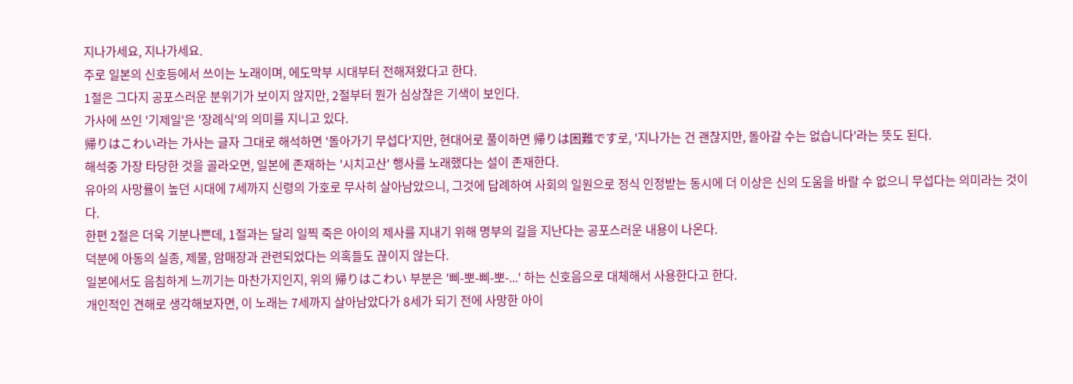지나가세요, 지나가세요.
주로 일본의 신호등에서 쓰이는 노래이며, 에도막부 시대부터 전해져왔다고 한다.
1절은 그다지 공포스러운 분위기가 보이지 않지만, 2절부터 뭔가 심상찮은 기색이 보인다.
가사에 쓰인 '기제일'은 '장례식'의 의미를 지니고 있다.
帰りはこわい라는 가사는 글자 그대로 해석하면 '돌아가기 무섭다'지만, 현대어로 풀이하면 帰りは困難です로, '지나가는 건 괜찮지만, 돌아갈 수는 없습니다'라는 뜻도 된다.
해석중 가장 타당한 것을 골라오면, 일본에 존재하는 '시치고산' 행사를 노래했다는 설이 존재한다.
유아의 사망률이 높던 시대에 7세까지 신령의 가호로 무사히 살아남았으니, 그것에 답례하여 사회의 일원으로 정식 인정받는 동시에 더 이상은 신의 도움을 바랄 수 없으니 무섭다는 의미라는 것이다.
한편 2절은 더욱 기분나쁜데, 1절과는 달리 일찍 죽은 아이의 제사를 지내기 위해 명부의 길을 지난다는 공포스러운 내용이 나온다.
덕분에 아동의 실종, 제물, 암매장과 관련되었다는 의혹들도 끊이지 않는다.
일본에서도 음침하게 느끼기는 마찬가지인지, 위의 帰りはこわい 부분은 '삐-뽀-삐-뽀-...' 하는 신호음으로 대체해서 사용한다고 한다.
개인적인 견해로 생각해보자면, 이 노래는 7세까지 살아남았다가 8세가 되기 전에 사망한 아이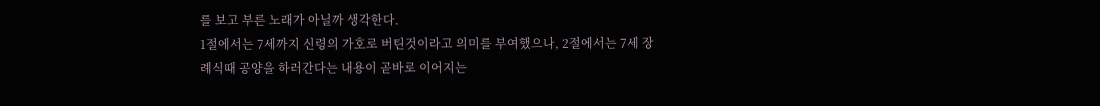를 보고 부른 노래가 아닐까 생각한다.
1절에서는 7세까지 신령의 가호로 버틴것이라고 의미를 부여했으나, 2절에서는 7세 장례식때 공양을 하러간다는 내용이 곧바로 이어지는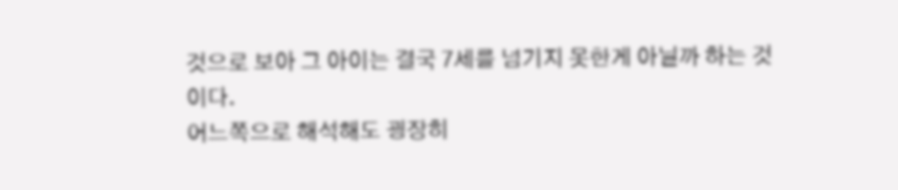것으로 보아 그 아이는 결국 7세를 넘기지 못한게 아닐까 하는 것이다.
어느쪽으로 해석해도 굉장히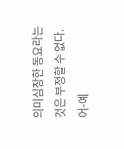의미심장한 동요라는 것은 부정할 수 없다.
어-예